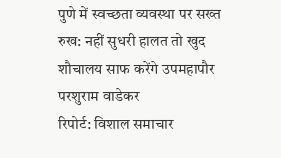पुणे में स्वच्छता व्यवस्था पर सख्त रुख: नहीं सुधरी हालत तो खुद शौचालय साफ करेंगे उपमहापौर परशुराम वाडेकर
रिपोर्ट: विशाल समाचार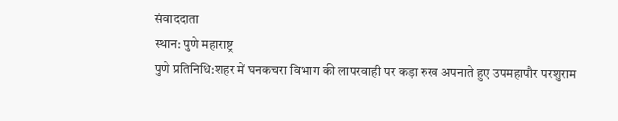संवाददाता
स्थान: पुणे महाराष्ट्र
पुणे प्रतिनिधि:शहर में घनकचरा विभाग की लापरवाही पर कड़ा रुख अपनाते हुए उपमहापौर परशुराम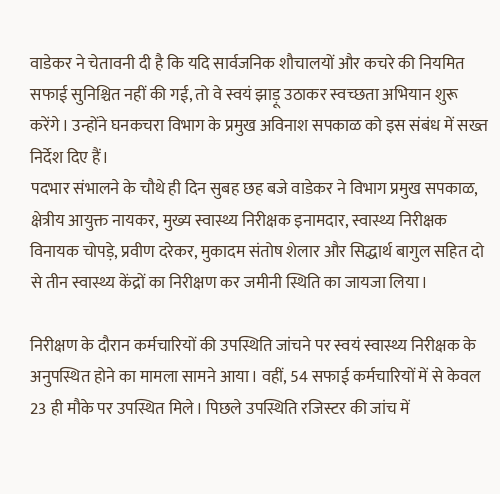वाडेकर ने चेतावनी दी है कि यदि सार्वजनिक शौचालयों और कचरे की नियमित सफाई सुनिश्चित नहीं की गई, तो वे स्वयं झाड़ू उठाकर स्वच्छता अभियान शुरू करेंगे। उन्होंने घनकचरा विभाग के प्रमुख अविनाश सपकाळ को इस संबंध में सख्त निर्देश दिए हैं।
पदभार संभालने के चौथे ही दिन सुबह छह बजे वाडेकर ने विभाग प्रमुख सपकाळ, क्षेत्रीय आयुक्त नायकर, मुख्य स्वास्थ्य निरीक्षक इनामदार, स्वास्थ्य निरीक्षक विनायक चोपड़े, प्रवीण दरेकर, मुकादम संतोष शेलार और सिद्धार्थ बागुल सहित दो से तीन स्वास्थ्य केंद्रों का निरीक्षण कर जमीनी स्थिति का जायजा लिया।

निरीक्षण के दौरान कर्मचारियों की उपस्थिति जांचने पर स्वयं स्वास्थ्य निरीक्षक के अनुपस्थित होने का मामला सामने आया। वहीं, 54 सफाई कर्मचारियों में से केवल 23 ही मौके पर उपस्थित मिले। पिछले उपस्थिति रजिस्टर की जांच में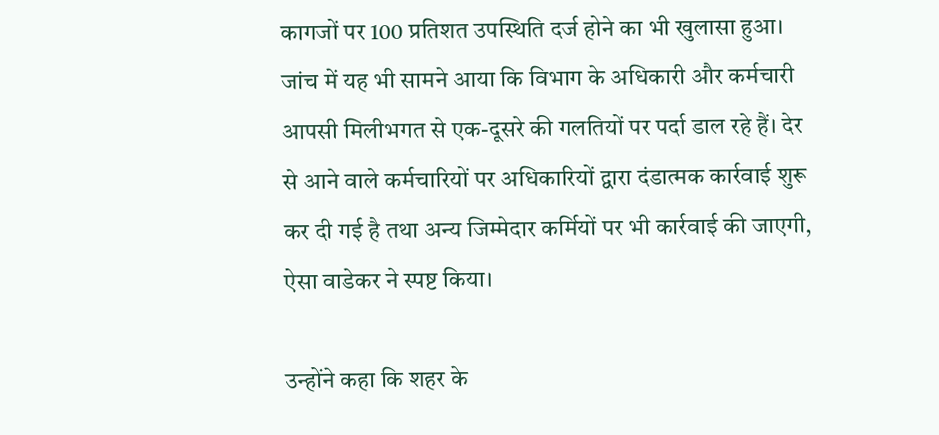कागजों पर 100 प्रतिशत उपस्थिति दर्ज होने का भी खुलासा हुआ।
जांच में यह भी सामने आया कि विभाग के अधिकारी और कर्मचारी आपसी मिलीभगत से एक-दूसरे की गलतियों पर पर्दा डाल रहे हैं। देर से आने वाले कर्मचारियों पर अधिकारियों द्वारा दंडात्मक कार्रवाई शुरू कर दी गई है तथा अन्य जिम्मेदार कर्मियों पर भी कार्रवाई की जाएगी, ऐसा वाडेकर ने स्पष्ट किया।

उन्होंने कहा कि शहर के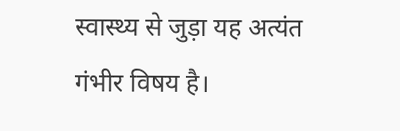स्वास्थ्य से जुड़ा यह अत्यंत गंभीर विषय है।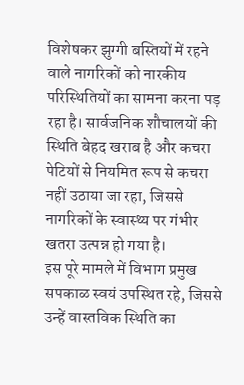विशेषकर झुग्गी बस्तियों में रहने वाले नागरिकों को नारकीय परिस्थितियों का सामना करना पड़ रहा है। सार्वजनिक शौचालयों की स्थिति बेहद खराब है और कचरा पेटियों से नियमित रूप से कचरा नहीं उठाया जा रहा, जिससे नागरिकों के स्वास्थ्य पर गंभीर खतरा उत्पन्न हो गया है।
इस पूरे मामले में विभाग प्रमुख सपकाळ स्वयं उपस्थित रहे, जिससे उन्हें वास्तविक स्थिति का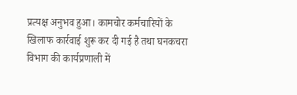प्रत्यक्ष अनुभव हुआ। कामचोर कर्मचारियों के खिलाफ कार्रवाई शुरू कर दी गई है तथा घनकचरा विभाग की कार्यप्रणाली में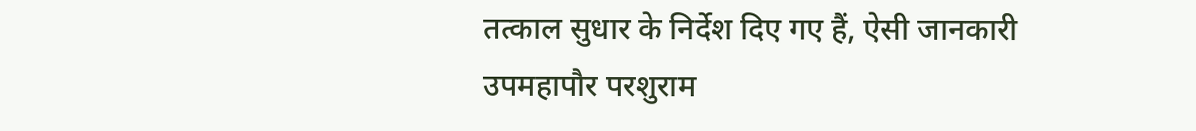तत्काल सुधार के निर्देश दिए गए हैं, ऐसी जानकारी उपमहापौर परशुराम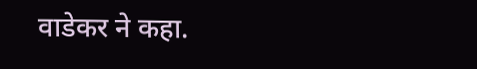वाडेकर ने कहा.